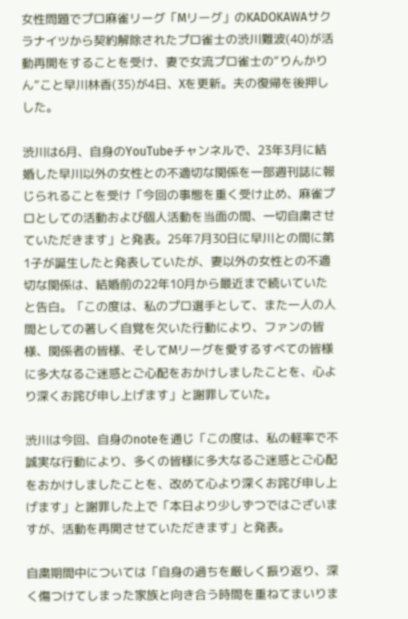女性問題でプロ麻雀リーグ「Mリーグ」のKADOKAWAサクラナイツから契約解除されたプロ雀士の渋川難波(40)が活動再開をすることを受け、妻で女流プロ雀士の“りんかりん”こと早川林香(35)が4日、Xを更新。夫の復帰を後押しした。

渋川は6月、自身のYouTubeチャンネルで、23年3月に結婚した早川以外の女性との不適切な関係を一部週刊誌に報じられることを受け「今回の事態を重く受け止め、麻雀プロとしての活動および個人活動を当面の間、一切自粛させていただきます」と発表。25年7月30日に早川との間に第1子が誕生したと発表していたが、妻以外の女性との不適切な関係は、結婚前の22年10月から最近まで続いていたと告白。「この度は、私のプロ選手として、また一人の人間としての著しく自覚を欠いた行動により、ファンの皆様、関係者の皆様、そしてMリーグを愛するすべての皆様に多大なるご迷惑とご心配をおかけしましたことを、心より深くお詫び申し上げます」と謝罪していた。

渋川は今回、自身のnoteを通じ「この度は、私の軽率で不誠実な行動により、多くの皆様に多大なるご迷惑とご心配をおかけしましたことを、改めて心より深くお詫び申し上げます」と謝罪した上で「本日より少しずつではございますが、活動を再開させていただきます」と発表。

自粛期間中については「自身の過ちを厳しく振り返り、深く傷つけてしまった家族と向き合う時間を重ねてまいりま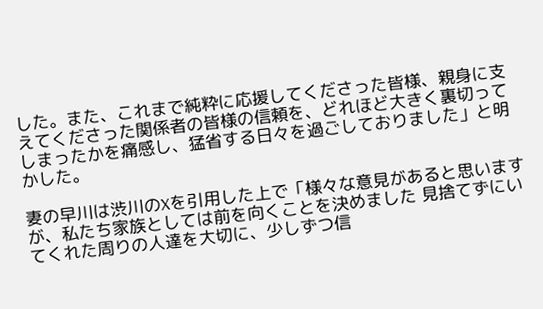した。また、これまで純粋に応援してくださった皆様、親身に支えてくださった関係者の皆様の信頼を、どれほど大きく裏切ってしまったかを痛感し、猛省する日々を過ごしておりました」と明かした。

妻の早川は渋川のXを引用した上で「様々な意見があると思いますが、私たち家族としては前を向くことを決めました 見捨てずにいてくれた周りの人達を大切に、少しずつ信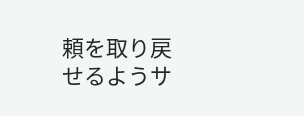頼を取り戻せるようサ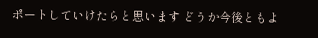ポートしていけたらと思います どうか今後ともよ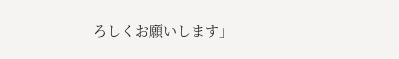ろしくお願いします」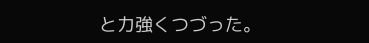と力強くつづった。